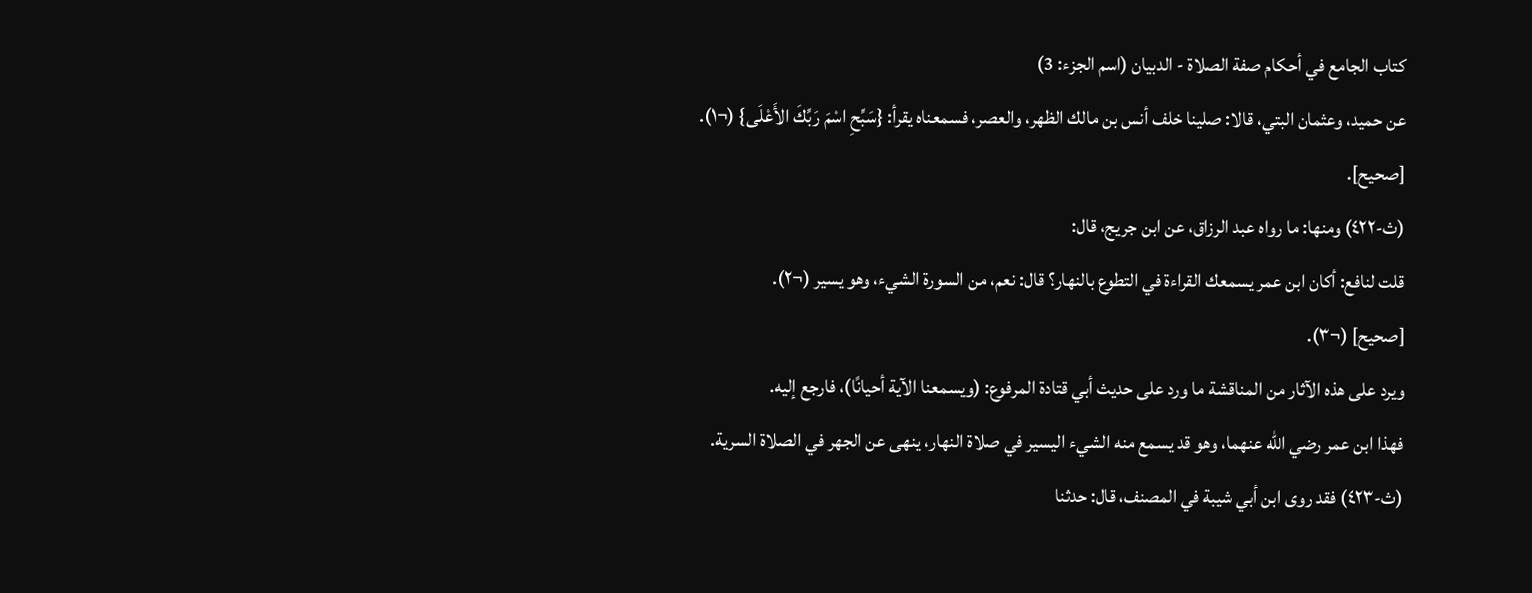كتاب الجامع في أحكام صفة الصلاة - الدبيان (اسم الجزء: 3)
عن حميد، وعثمان البتي، قالا: صلينا خلف أنس بن مالك الظهر، والعصر، فسمعناه يقرأ: {سَبِّحِ اسْمَ رَبِّكَ الأَعْلَى} (¬١).
[صحيح].
(ث-٤٢٢) ومنها: ما رواه عبد الرزاق، عن ابن جريج، قال:
قلت لنافع: أكان ابن عمر يسمعك القراءة في التطوع بالنهار؟ قال: نعم، من السورة الشيء، وهو يسير (¬٢).
[صحيح] (¬٣).
ويرد على هذه الآثار من المناقشة ما ورد على حديث أبي قتادة المرفوع: (ويسمعنا الآية أحيانًا)، فارجع إليه.
فهذا ابن عمر رضي الله عنهما، وهو قد يسمع منه الشيء اليسير في صلاة النهار، ينهى عن الجهر في الصلاة السرية.
(ث-٤٢٣) فقد روى ابن أبي شيبة في المصنف، قال: حدثنا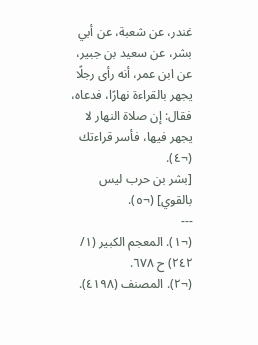غندر، عن شعبة، عن أبي بشر، عن سعيد بن جبير،
عن ابن عمر، أنه رأى رجلًا يجهر بالقراءة نهارًا، فدعاه، فقال: إن صلاة النهار لا يجهر فيها، فأسر قراءتك (¬٤).
[بشر بن حرب ليس بالقوي] (¬٥).
---
(¬١). المعجم الكبير (١/ ٢٤٢) ح ٦٧٨.
(¬٢). المصنف (٤١٩٨).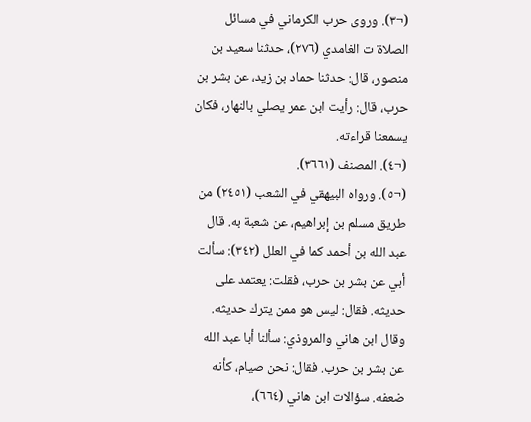(¬٣). وروى حرب الكرماني في مسائل الصلاة ت الغامدي (٢٧٦)، حدثنا سعيد بن منصور، قال: حدثنا حماد بن زيد، عن بشر بن حرب، قال: رأيت ابن عمر يصلي بالنهار، فكان يسمعنا قراءته.
(¬٤). المصنف (٣٦٦١).
(¬٥). ورواه البيهقي في الشعب (٢٤٥١) من طريق مسلم بن إبراهيم، عن شعبة به. قال عبد الله بن أحمد كما في العلل (٣٤٢): سألت أبي عن بشر بن حرب، فقلت: يعتمد على حديثه. فقال: ليس هو ممن يترك حديثه.
وقال ابن هاني والمروذي: سألنا أبا عبد الله عن بشر بن حرب. فقال: نحن صيام، كأنه ضعفه. سؤالات ابن هاني (٦٦٤)،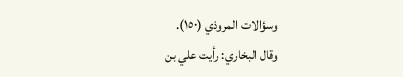وسؤالات المروذي (١٥٠).
وقال البخاري: رأيت علي بن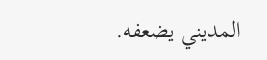المديني يضعفه.